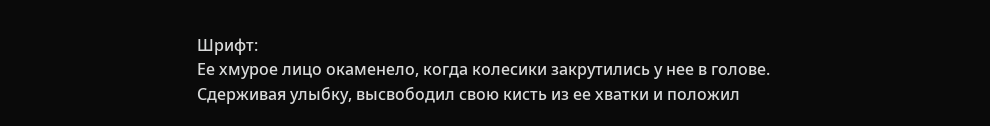Шрифт:
Ее хмурое лицо окаменело, когда колесики закрутились у нее в голове.
Сдерживая улыбку, высвободил свою кисть из ее хватки и положил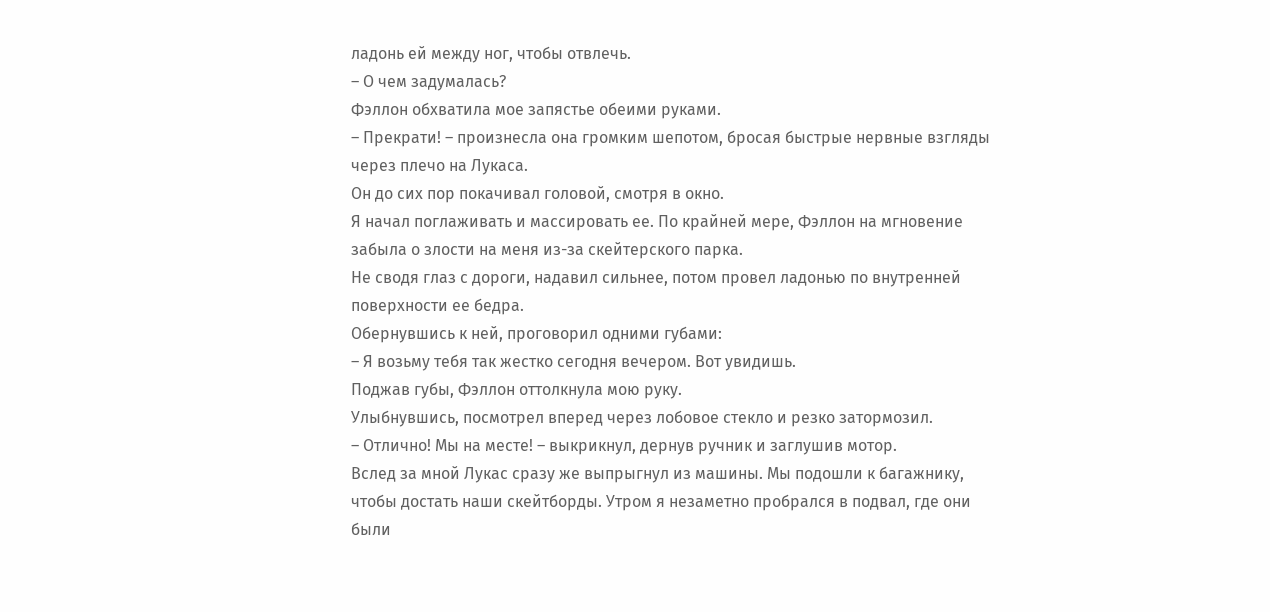ладонь ей между ног, чтобы отвлечь.
– О чем задумалась?
Фэллон обхватила мое запястье обеими руками.
– Прекрати! – произнесла она громким шепотом, бросая быстрые нервные взгляды через плечо на Лукаса.
Он до сих пор покачивал головой, смотря в окно.
Я начал поглаживать и массировать ее. По крайней мере, Фэллон на мгновение забыла о злости на меня из-за скейтерского парка.
Не сводя глаз с дороги, надавил сильнее, потом провел ладонью по внутренней поверхности ее бедра.
Обернувшись к ней, проговорил одними губами:
– Я возьму тебя так жестко сегодня вечером. Вот увидишь.
Поджав губы, Фэллон оттолкнула мою руку.
Улыбнувшись, посмотрел вперед через лобовое стекло и резко затормозил.
– Отлично! Мы на месте! – выкрикнул, дернув ручник и заглушив мотор.
Вслед за мной Лукас сразу же выпрыгнул из машины. Мы подошли к багажнику, чтобы достать наши скейтборды. Утром я незаметно пробрался в подвал, где они были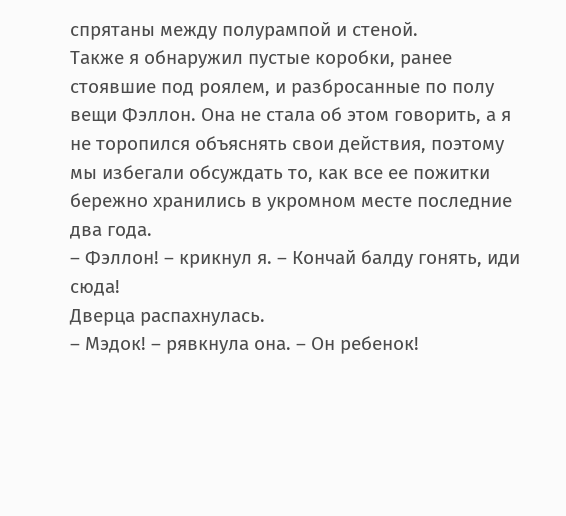спрятаны между полурампой и стеной.
Также я обнаружил пустые коробки, ранее стоявшие под роялем, и разбросанные по полу вещи Фэллон. Она не стала об этом говорить, а я не торопился объяснять свои действия, поэтому мы избегали обсуждать то, как все ее пожитки бережно хранились в укромном месте последние два года.
– Фэллон! – крикнул я. – Кончай балду гонять, иди сюда!
Дверца распахнулась.
– Мэдок! – рявкнула она. – Он ребенок!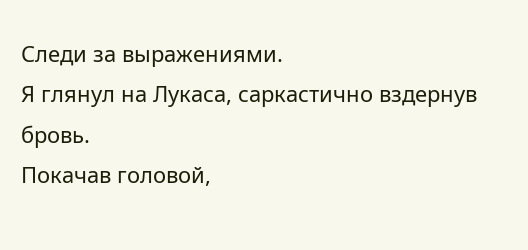Следи за выражениями.
Я глянул на Лукаса, саркастично вздернув бровь.
Покачав головой,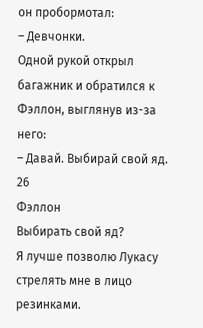он пробормотал:
– Девчонки.
Одной рукой открыл багажник и обратился к Фэллон, выглянув из-за него:
– Давай. Выбирай свой яд.
26
Фэллон
Выбирать свой яд?
Я лучше позволю Лукасу стрелять мне в лицо резинками.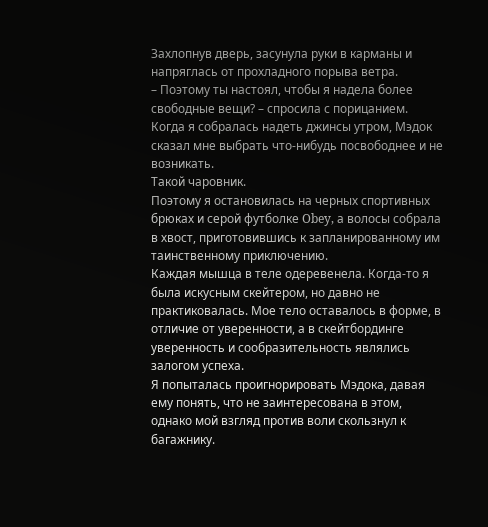Захлопнув дверь, засунула руки в карманы и напряглась от прохладного порыва ветра.
– Поэтому ты настоял, чтобы я надела более свободные вещи? – спросила с порицанием.
Когда я собралась надеть джинсы утром, Мэдок сказал мне выбрать что-нибудь посвободнее и не возникать.
Такой чаровник.
Поэтому я остановилась на черных спортивных брюках и серой футболке Obey, а волосы собрала в хвост, приготовившись к запланированному им таинственному приключению.
Каждая мышца в теле одеревенела. Когда-то я была искусным скейтером, но давно не практиковалась. Мое тело оставалось в форме, в отличие от уверенности, а в скейтбординге уверенность и сообразительность являлись залогом успеха.
Я попыталась проигнорировать Мэдока, давая ему понять, что не заинтересована в этом, однако мой взгляд против воли скользнул к багажнику.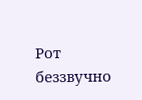Рот беззвучно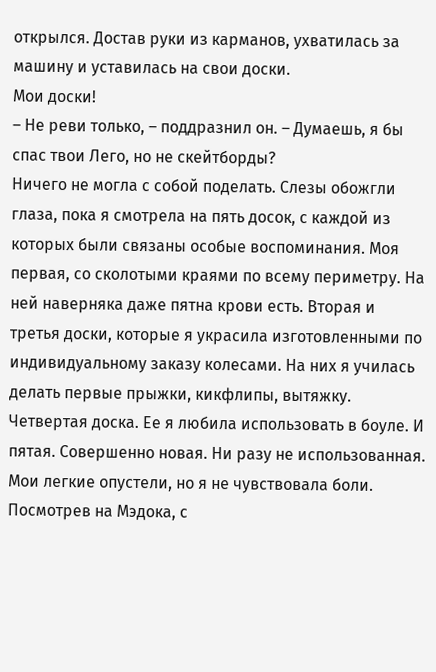открылся. Достав руки из карманов, ухватилась за машину и уставилась на свои доски.
Мои доски!
– Не реви только, – поддразнил он. – Думаешь, я бы спас твои Лего, но не скейтборды?
Ничего не могла с собой поделать. Слезы обожгли глаза, пока я смотрела на пять досок, с каждой из которых были связаны особые воспоминания. Моя первая, со сколотыми краями по всему периметру. На ней наверняка даже пятна крови есть. Вторая и третья доски, которые я украсила изготовленными по индивидуальному заказу колесами. На них я училась делать первые прыжки, кикфлипы, вытяжку. Четвертая доска. Ее я любила использовать в боуле. И пятая. Совершенно новая. Ни разу не использованная.
Мои легкие опустели, но я не чувствовала боли.
Посмотрев на Мэдока, с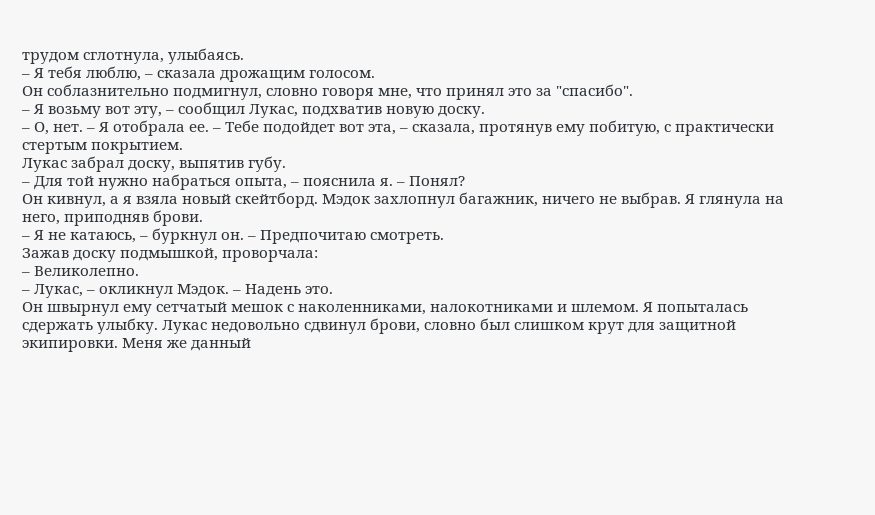трудом сглотнула, улыбаясь.
– Я тебя люблю, – сказала дрожащим голосом.
Он соблазнительно подмигнул, словно говоря мне, что принял это за "спасибо".
– Я возьму вот эту, – сообщил Лукас, подхватив новую доску.
– О, нет. – Я отобрала ее. – Тебе подойдет вот эта, – сказала, протянув ему побитую, с практически стертым покрытием.
Лукас забрал доску, выпятив губу.
– Для той нужно набраться опыта, – пояснила я. – Понял?
Он кивнул, а я взяла новый скейтборд. Мэдок захлопнул багажник, ничего не выбрав. Я глянула на него, приподняв брови.
– Я не катаюсь, – буркнул он. – Предпочитаю смотреть.
Зажав доску подмышкой, проворчала:
– Великолепно.
– Лукас, – окликнул Мэдок. – Надень это.
Он швырнул ему сетчатый мешок с наколенниками, налокотниками и шлемом. Я попыталась сдержать улыбку. Лукас недовольно сдвинул брови, словно был слишком крут для защитной экипировки. Меня же данный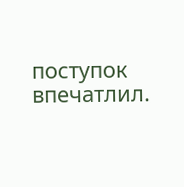поступок впечатлил.